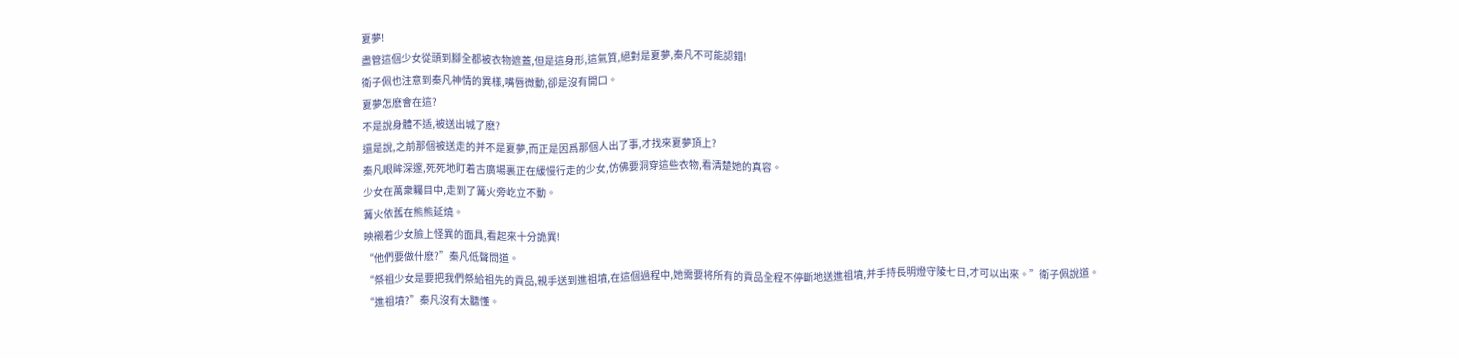夏夢!
盡管這個少女從頭到腳全都被衣物遮蓋,但是這身形,這氣質,絕對是夏夢,秦凡不可能認錯!
衛子佩也注意到秦凡神情的異樣,嘴唇微動,卻是沒有開口。
夏夢怎麽會在這?
不是說身體不适,被送出城了麽?
還是說,之前那個被送走的并不是夏夢,而正是因爲那個人出了事,才找來夏夢頂上?
秦凡眼眸深邃,死死地盯着古廣場裏正在緩慢行走的少女,仿佛要洞穿這些衣物,看清楚她的真容。
少女在萬衆矚目中,走到了篝火旁屹立不動。
篝火依舊在熊熊延燒。
映襯着少女臉上怪異的面具,看起來十分詭異!
“他們要做什麽?”秦凡低聲問道。
“祭祖少女是要把我們祭給祖先的貢品,親手送到進祖墳,在這個過程中,她需要将所有的貢品全程不停斷地送進祖墳,并手持長明燈守陵七日,才可以出來。”衛子佩說道。
“進祖墳?”秦凡沒有太聽懂。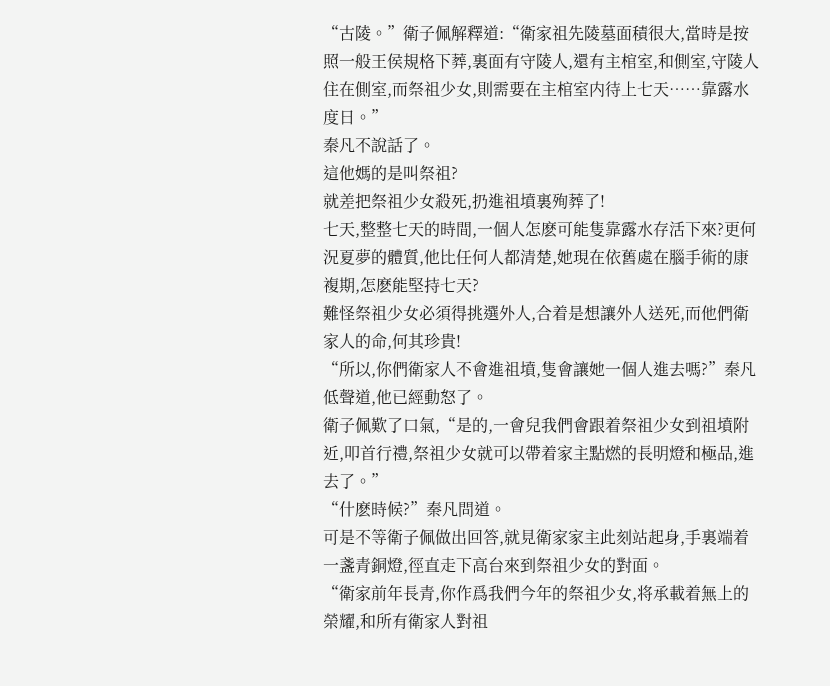“古陵。”衛子佩解釋道:“衛家祖先陵墓面積很大,當時是按照一般王侯規格下葬,裏面有守陵人,還有主棺室,和側室,守陵人住在側室,而祭祖少女,則需要在主棺室内待上七天……靠露水度日。”
秦凡不說話了。
這他媽的是叫祭祖?
就差把祭祖少女殺死,扔進祖墳裏殉葬了!
七天,整整七天的時間,一個人怎麽可能隻靠露水存活下來?更何況夏夢的體質,他比任何人都清楚,她現在依舊處在腦手術的康複期,怎麽能堅持七天?
難怪祭祖少女必須得挑選外人,合着是想讓外人送死,而他們衛家人的命,何其珍貴!
“所以,你們衛家人不會進祖墳,隻會讓她一個人進去嗎?”秦凡低聲道,他已經動怒了。
衛子佩歎了口氣,“是的,一會兒我們會跟着祭祖少女到祖墳附近,叩首行禮,祭祖少女就可以帶着家主點燃的長明燈和極品,進去了。”
“什麽時候?”秦凡問道。
可是不等衛子佩做出回答,就見衛家家主此刻站起身,手裏端着一盞青銅燈,徑直走下高台來到祭祖少女的對面。
“衛家前年長青,你作爲我們今年的祭祖少女,将承載着無上的榮耀,和所有衛家人對祖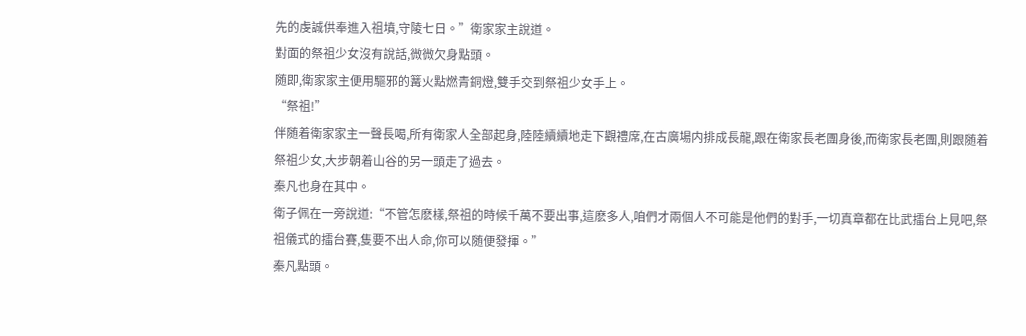先的虔誠供奉進入祖墳,守陵七日。”衛家家主說道。
對面的祭祖少女沒有說話,微微欠身點頭。
随即,衛家家主便用驅邪的篝火點燃青銅燈,雙手交到祭祖少女手上。
“祭祖!”
伴随着衛家家主一聲長喝,所有衛家人全部起身,陸陸續續地走下觀禮席,在古廣場内排成長龍,跟在衛家長老團身後,而衛家長老團,則跟随着祭祖少女,大步朝着山谷的另一頭走了過去。
秦凡也身在其中。
衛子佩在一旁說道:“不管怎麽樣,祭祖的時候千萬不要出事,這麽多人,咱們才兩個人不可能是他們的對手,一切真章都在比武擂台上見吧,祭祖儀式的擂台賽,隻要不出人命,你可以随便發揮。”
秦凡點頭。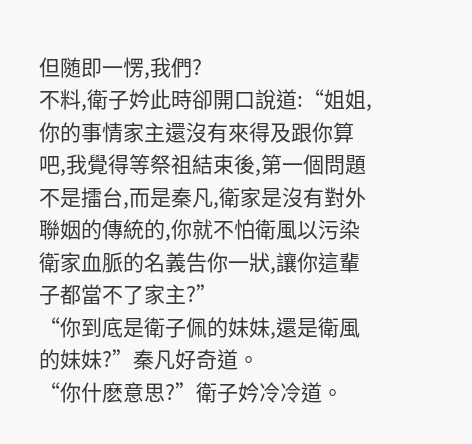但随即一愣,我們?
不料,衛子妗此時卻開口說道:“姐姐,你的事情家主還沒有來得及跟你算吧,我覺得等祭祖結束後,第一個問題不是擂台,而是秦凡,衛家是沒有對外聯姻的傳統的,你就不怕衛風以污染衛家血脈的名義告你一狀,讓你這輩子都當不了家主?”
“你到底是衛子佩的妹妹,還是衛風的妹妹?”秦凡好奇道。
“你什麽意思?”衛子妗冷冷道。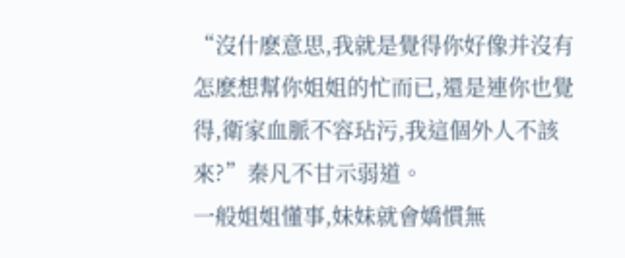“沒什麽意思,我就是覺得你好像并沒有怎麽想幫你姐姐的忙而已,還是連你也覺得,衛家血脈不容玷污,我這個外人不該來?”秦凡不甘示弱道。
一般姐姐懂事,妹妹就會嬌慣無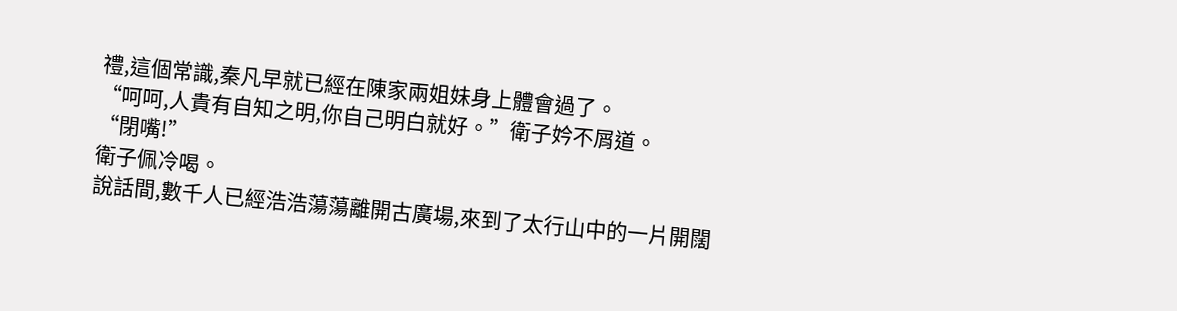禮,這個常識,秦凡早就已經在陳家兩姐妹身上體會過了。
“呵呵,人貴有自知之明,你自己明白就好。”衛子妗不屑道。
“閉嘴!”
衛子佩冷喝。
說話間,數千人已經浩浩蕩蕩離開古廣場,來到了太行山中的一片開闊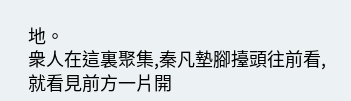地。
衆人在這裏聚集,秦凡墊腳擡頭往前看,就看見前方一片開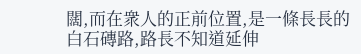闊,而在衆人的正前位置,是一條長長的白石磚路,路長不知道延伸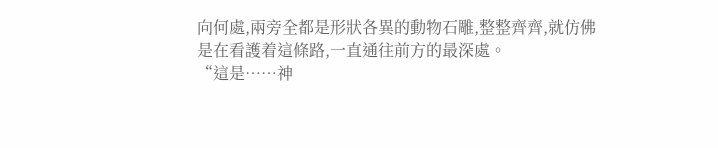向何處,兩旁全都是形狀各異的動物石雕,整整齊齊,就仿佛是在看護着這條路,一直通往前方的最深處。
“這是……神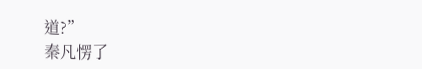道?”
秦凡愣了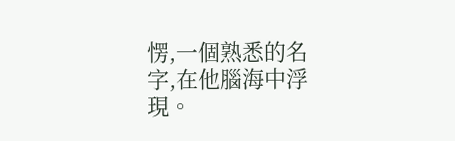愣,一個熟悉的名字,在他腦海中浮現。